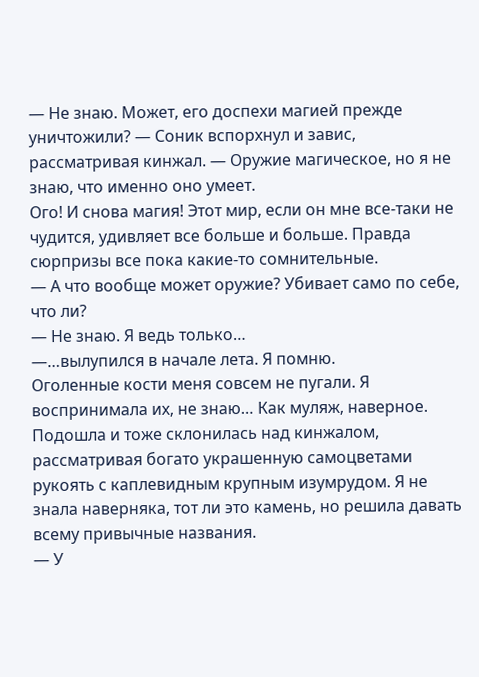— Не знаю. Может, его доспехи магией прежде уничтожили? — Соник вспорхнул и завис, рассматривая кинжал. — Оружие магическое, но я не знаю, что именно оно умеет.
Ого! И снова магия! Этот мир, если он мне все-таки не чудится, удивляет все больше и больше. Правда сюрпризы все пока какие-то сомнительные.
— А что вообще может оружие? Убивает само по себе, что ли?
— Не знаю. Я ведь только…
—…вылупился в начале лета. Я помню.
Оголенные кости меня совсем не пугали. Я воспринимала их, не знаю… Как муляж, наверное. Подошла и тоже склонилась над кинжалом, рассматривая богато украшенную самоцветами рукоять с каплевидным крупным изумрудом. Я не знала наверняка, тот ли это камень, но решила давать всему привычные названия.
— У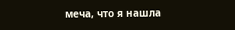меча, что я нашла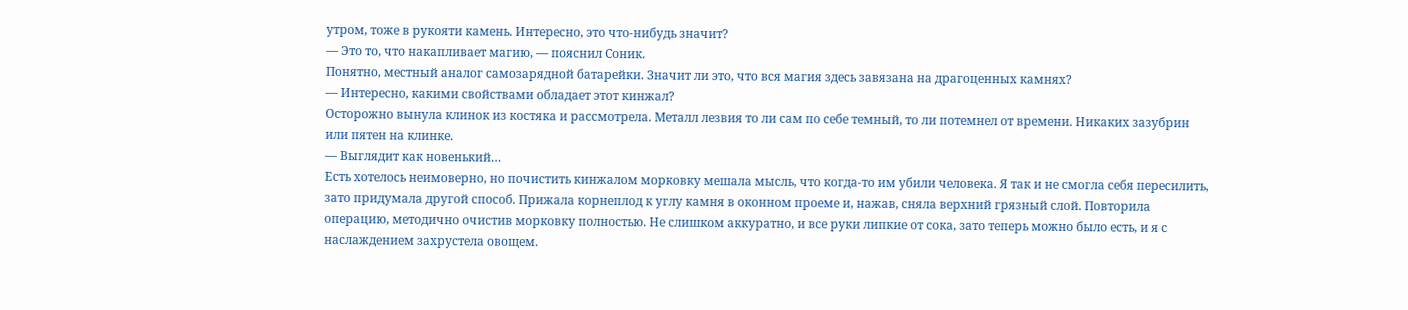утром, тоже в рукояти камень. Интересно, это что-нибудь значит?
— Это то, что накапливает магию, — пояснил Соник.
Понятно, местный аналог самозарядной батарейки. Значит ли это, что вся магия здесь завязана на драгоценных камнях?
— Интересно, какими свойствами обладает этот кинжал?
Осторожно вынула клинок из костяка и рассмотрела. Металл лезвия то ли сам по себе темный, то ли потемнел от времени. Никаких зазубрин или пятен на клинке.
— Выглядит как новенький…
Есть хотелось неимоверно, но почистить кинжалом морковку мешала мысль, что когда-то им убили человека. Я так и не смогла себя пересилить, зато придумала другой способ. Прижала корнеплод к углу камня в оконном проеме и, нажав, сняла верхний грязный слой. Повторила операцию, методично очистив морковку полностью. Не слишком аккуратно, и все руки липкие от сока, зато теперь можно было есть, и я с наслаждением захрустела овощем.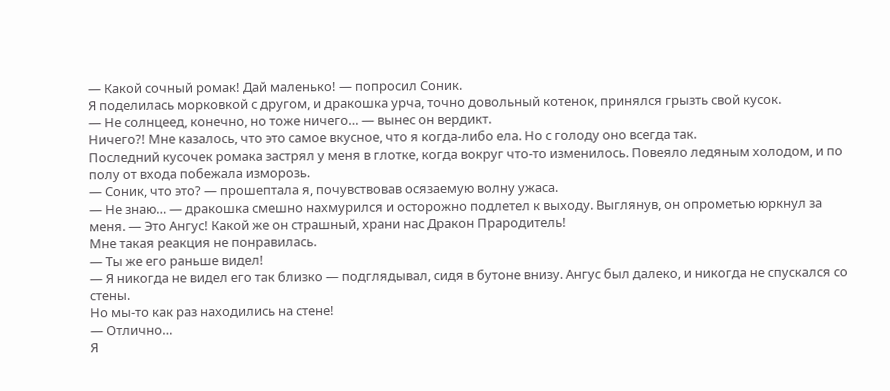— Какой сочный ромак! Дай маленько! — попросил Соник.
Я поделилась морковкой с другом, и дракошка урча, точно довольный котенок, принялся грызть свой кусок.
— Не солнцеед, конечно, но тоже ничего… — вынес он вердикт.
Ничего?! Мне казалось, что это самое вкусное, что я когда-либо ела. Но с голоду оно всегда так.
Последний кусочек ромака застрял у меня в глотке, когда вокруг что-то изменилось. Повеяло ледяным холодом, и по полу от входа побежала изморозь.
— Соник, что это? — прошептала я, почувствовав осязаемую волну ужаса.
— Не знаю… — дракошка смешно нахмурился и осторожно подлетел к выходу. Выглянув, он опрометью юркнул за меня. — Это Ангус! Какой же он страшный, храни нас Дракон Прародитель!
Мне такая реакция не понравилась.
— Ты же его раньше видел!
— Я никогда не видел его так близко — подглядывал, сидя в бутоне внизу. Ангус был далеко, и никогда не спускался со стены.
Но мы-то как раз находились на стене!
— Отлично…
Я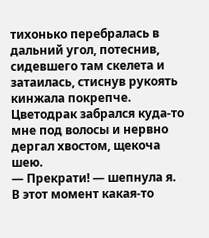тихонько перебралась в дальний угол, потеснив, сидевшего там скелета и затаилась, стиснув рукоять кинжала покрепче. Цветодрак забрался куда-то мне под волосы и нервно дергал хвостом, щекоча шею.
— Прекрати! — шепнула я.
В этот момент какая-то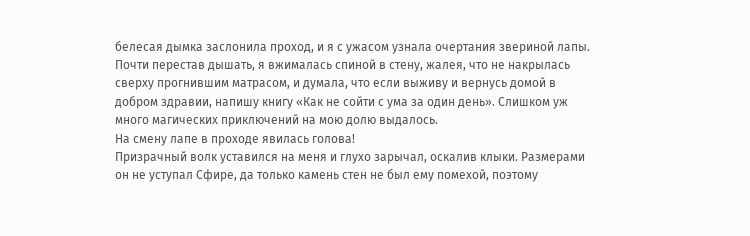белесая дымка заслонила проход, и я с ужасом узнала очертания звериной лапы. Почти перестав дышать, я вжималась спиной в стену, жалея, что не накрылась сверху прогнившим матрасом, и думала, что если выживу и вернусь домой в добром здравии, напишу книгу «Как не сойти с ума за один день». Слишком уж много магических приключений на мою долю выдалось.
На смену лапе в проходе явилась голова!
Призрачный волк уставился на меня и глухо зарычал, оскалив клыки. Размерами он не уступал Сфире, да только камень стен не был ему помехой, поэтому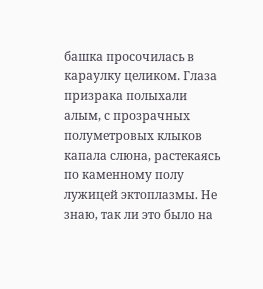башка просочилась в караулку целиком. Глаза призрака полыхали алым, с прозрачных полуметровых клыков капала слюна, растекаясь по каменному полу лужицей эктоплазмы. Не знаю, так ли это было на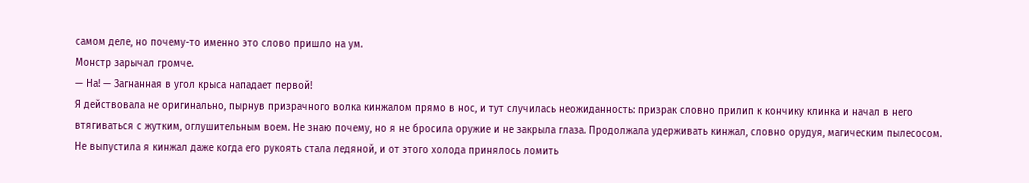самом деле, но почему-то именно это слово пришло на ум.
Монстр зарычал громче.
— На! — Загнанная в угол крыса нападает первой!
Я действовала не оригинально, пырнув призрачного волка кинжалом прямо в нос, и тут случилась неожиданность: призрак словно прилип к кончику клинка и начал в него втягиваться с жутким, оглушительным воем. Не знаю почему, но я не бросила оружие и не закрыла глаза. Продолжала удерживать кинжал, словно орудуя, магическим пылесосом.
Не выпустила я кинжал даже когда его рукоять стала ледяной, и от этого холода принялось ломить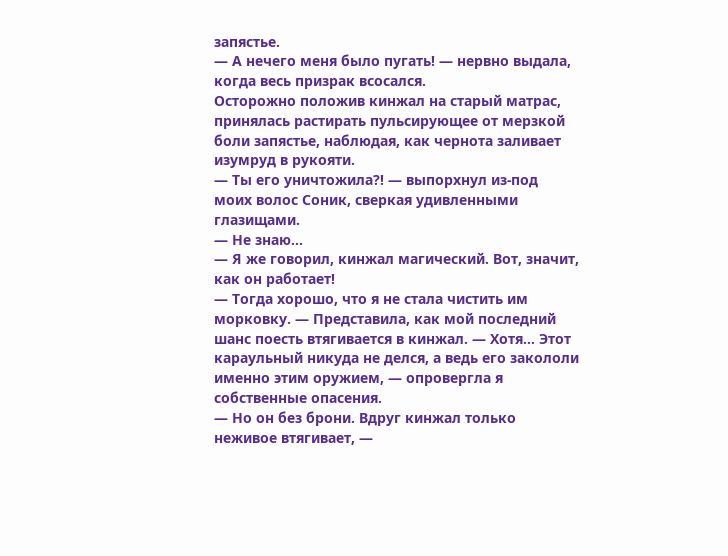запястье.
— А нечего меня было пугать! — нервно выдала, когда весь призрак всосался.
Осторожно положив кинжал на старый матрас, принялась растирать пульсирующее от мерзкой боли запястье, наблюдая, как чернота заливает изумруд в рукояти.
— Ты его уничтожила?! — выпорхнул из-под моих волос Соник, сверкая удивленными глазищами.
— Не знаю…
— Я же говорил, кинжал магический. Вот, значит, как он работает!
— Тогда хорошо, что я не стала чистить им морковку. — Представила, как мой последний шанс поесть втягивается в кинжал. — Хотя… Этот караульный никуда не делся, а ведь его закололи именно этим оружием, — опровергла я собственные опасения.
— Но он без брони. Вдруг кинжал только неживое втягивает, —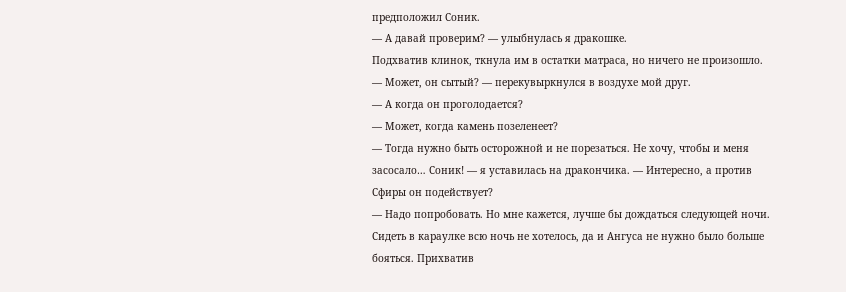предположил Соник.
— А давай проверим? — улыбнулась я дракошке.
Подхватив клинок, ткнула им в остатки матраса, но ничего не произошло.
— Может, он сытый? — перекувыркнулся в воздухе мой друг.
— А когда он проголодается?
— Может, когда камень позеленеет?
— Тогда нужно быть осторожной и не порезаться. Не хочу, чтобы и меня засосало… Соник! — я уставилась на дракончика. — Интересно, а против Сфиры он подействует?
— Надо попробовать. Но мне кажется, лучше бы дождаться следующей ночи.
Сидеть в караулке всю ночь не хотелось, да и Ангуса не нужно было больше бояться. Прихватив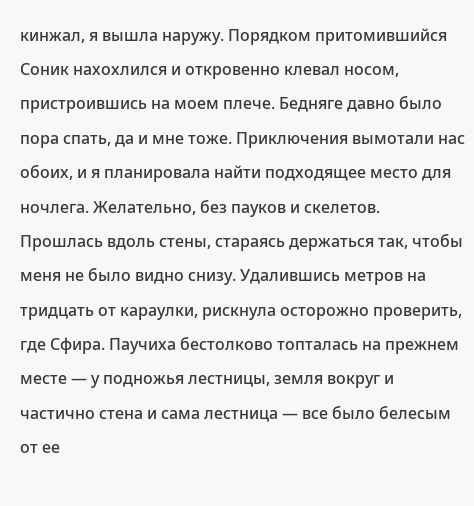кинжал, я вышла наружу. Порядком притомившийся Соник нахохлился и откровенно клевал носом, пристроившись на моем плече. Бедняге давно было пора спать, да и мне тоже. Приключения вымотали нас обоих, и я планировала найти подходящее место для ночлега. Желательно, без пауков и скелетов.
Прошлась вдоль стены, стараясь держаться так, чтобы меня не было видно снизу. Удалившись метров на тридцать от караулки, рискнула осторожно проверить, где Сфира. Паучиха бестолково топталась на прежнем месте — у подножья лестницы, земля вокруг и частично стена и сама лестница — все было белесым от ее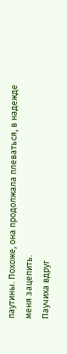паутины. Похоже, она продолжала плеваться, в надежде меня зацепить.
Паучиха вдруг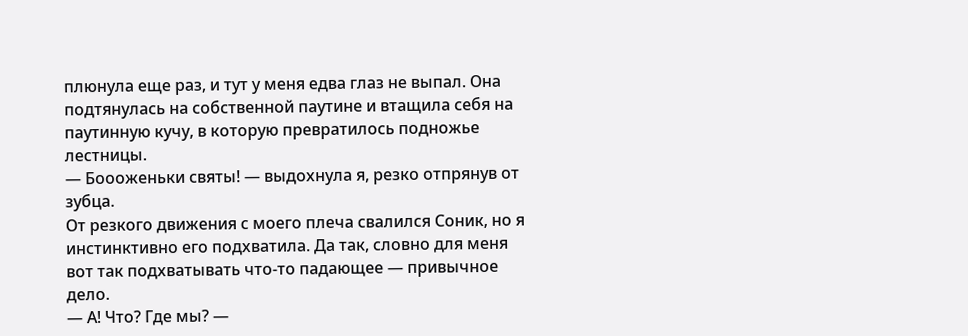плюнула еще раз, и тут у меня едва глаз не выпал. Она подтянулась на собственной паутине и втащила себя на паутинную кучу, в которую превратилось подножье лестницы.
— Боооженьки святы! — выдохнула я, резко отпрянув от зубца.
От резкого движения с моего плеча свалился Соник, но я инстинктивно его подхватила. Да так, словно для меня вот так подхватывать что-то падающее — привычное дело.
— А! Что? Где мы? —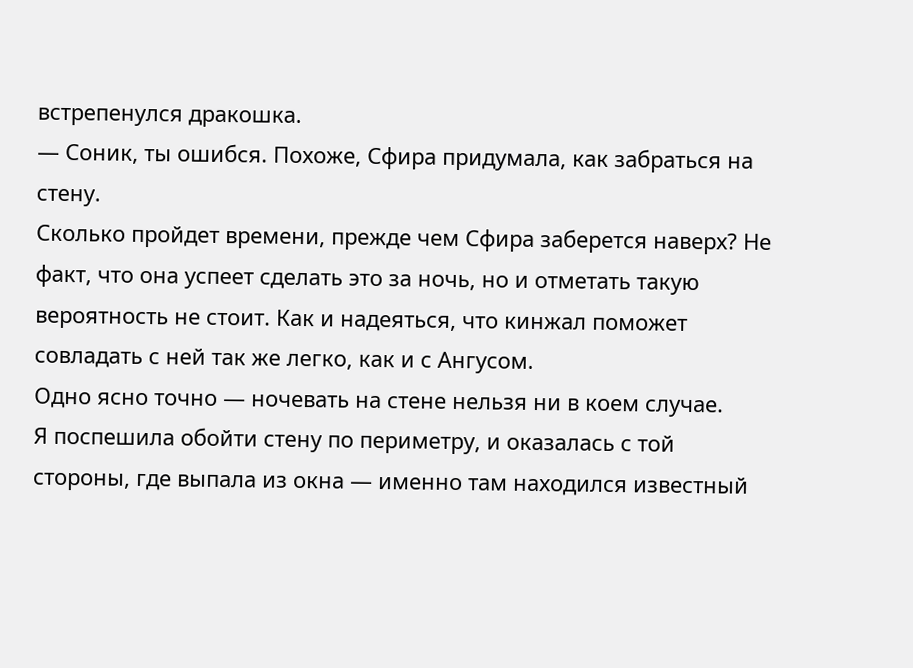встрепенулся дракошка.
— Соник, ты ошибся. Похоже, Сфира придумала, как забраться на стену.
Сколько пройдет времени, прежде чем Сфира заберется наверх? Не факт, что она успеет сделать это за ночь, но и отметать такую вероятность не стоит. Как и надеяться, что кинжал поможет совладать с ней так же легко, как и с Ангусом.
Одно ясно точно — ночевать на стене нельзя ни в коем случае.
Я поспешила обойти стену по периметру, и оказалась с той стороны, где выпала из окна — именно там находился известный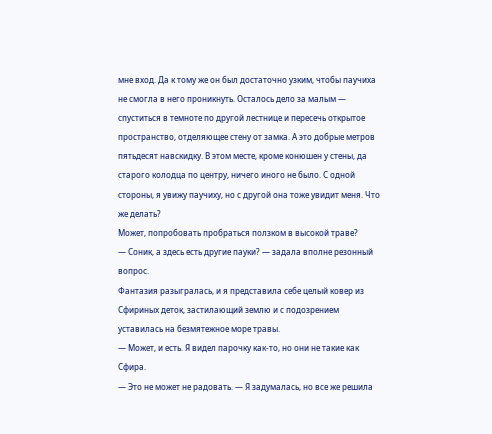мне вход. Да к тому же он был достаточно узким, чтобы паучиха не смогла в него проникнуть. Осталось дело за малым — спуститься в темноте по другой лестнице и пересечь открытое пространство, отделяющее стену от замка. А это добрые метров пятьдесят навскидку. В этом месте, кроме конюшен у стены, да старого колодца по центру, ничего иного не было. С одной стороны, я увижу паучиху, но с другой она тоже увидит меня. Что же делать?
Может, попробовать пробраться ползком в высокой траве?
— Соник, а здесь есть другие пауки? — задала вполне резонный вопрос.
Фантазия разыгралась, и я представила себе целый ковер из Сфириных деток, застилающий землю и с подозрением уставилась на безмятежное море травы.
— Может, и есть. Я видел парочку как-то, но они не такие как Сфира.
— Это не может не радовать. — Я задумалась, но все же решила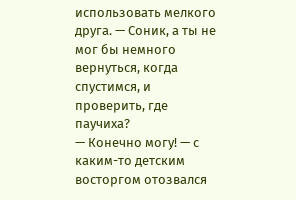использовать мелкого друга. — Соник, а ты не мог бы немного вернуться, когда спустимся, и проверить, где паучиха?
— Конечно могу! — с каким-то детским восторгом отозвался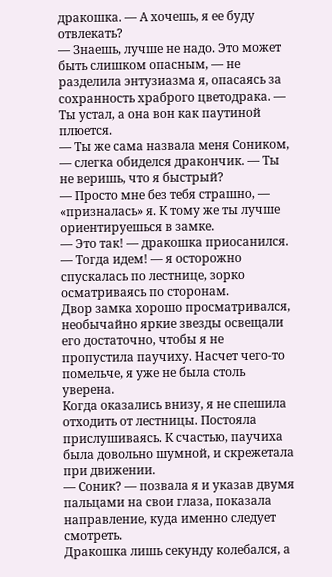дракошка. — А хочешь, я ее буду отвлекать?
— Знаешь, лучше не надо. Это может быть слишком опасным, — не разделила энтузиазма я, опасаясь за сохранность храброго цветодрака. — Ты устал, а она вон как паутиной плюется.
— Ты же сама назвала меня Соником, — слегка обиделся дракончик. — Ты не веришь, что я быстрый?
— Просто мне без тебя страшно, — «призналась» я. К тому же ты лучше ориентируешься в замке.
— Это так! — дракошка приосанился.
— Тогда идем! — я осторожно спускалась по лестнице, зорко осматриваясь по сторонам.
Двор замка хорошо просматривался, необычайно яркие звезды освещали его достаточно, чтобы я не пропустила паучиху. Насчет чего-то помельче, я уже не была столь уверена.
Когда оказались внизу, я не спешила отходить от лестницы. Постояла прислушиваясь. К счастью, паучиха была довольно шумной, и скрежетала при движении.
— Соник? — позвала я и указав двумя пальцами на свои глаза, показала направление, куда именно следует смотреть.
Дракошка лишь секунду колебался, а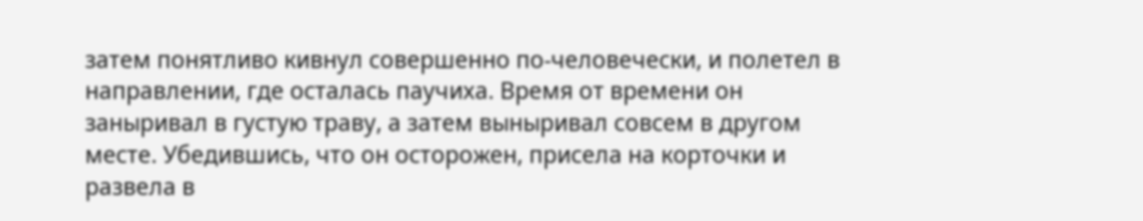затем понятливо кивнул совершенно по-человечески, и полетел в направлении, где осталась паучиха. Время от времени он заныривал в густую траву, а затем выныривал совсем в другом месте. Убедившись, что он осторожен, присела на корточки и развела в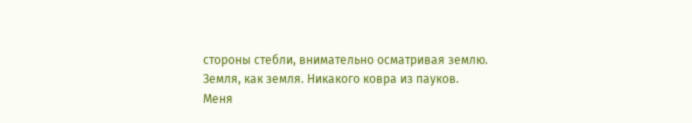стороны стебли, внимательно осматривая землю.
Земля, как земля. Никакого ковра из пауков.
Меня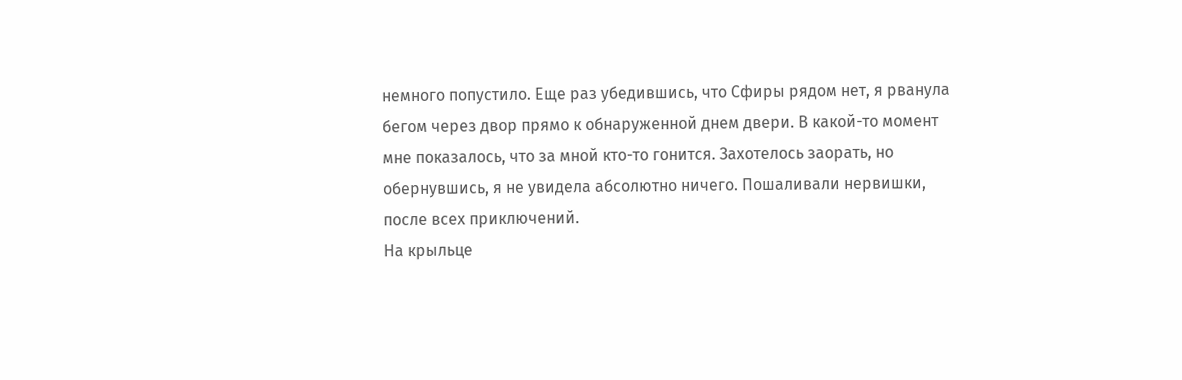немного попустило. Еще раз убедившись, что Сфиры рядом нет, я рванула бегом через двор прямо к обнаруженной днем двери. В какой-то момент мне показалось, что за мной кто-то гонится. Захотелось заорать, но обернувшись, я не увидела абсолютно ничего. Пошаливали нервишки, после всех приключений.
На крыльце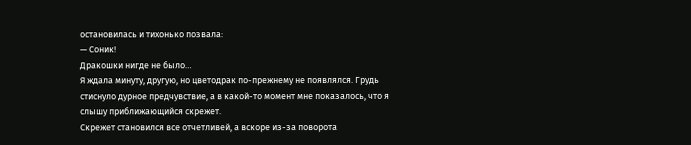остановилась и тихонько позвала:
— Соник!
Дракошки нигде не было…
Я ждала минуту, другую, но цветодрак по-прежнему не появлялся. Грудь стиснуло дурное предчувствие, а в какой-то момент мне показалось, что я слышу приближающийся скрежет.
Скрежет становился все отчетливей, а вскоре из-за поворота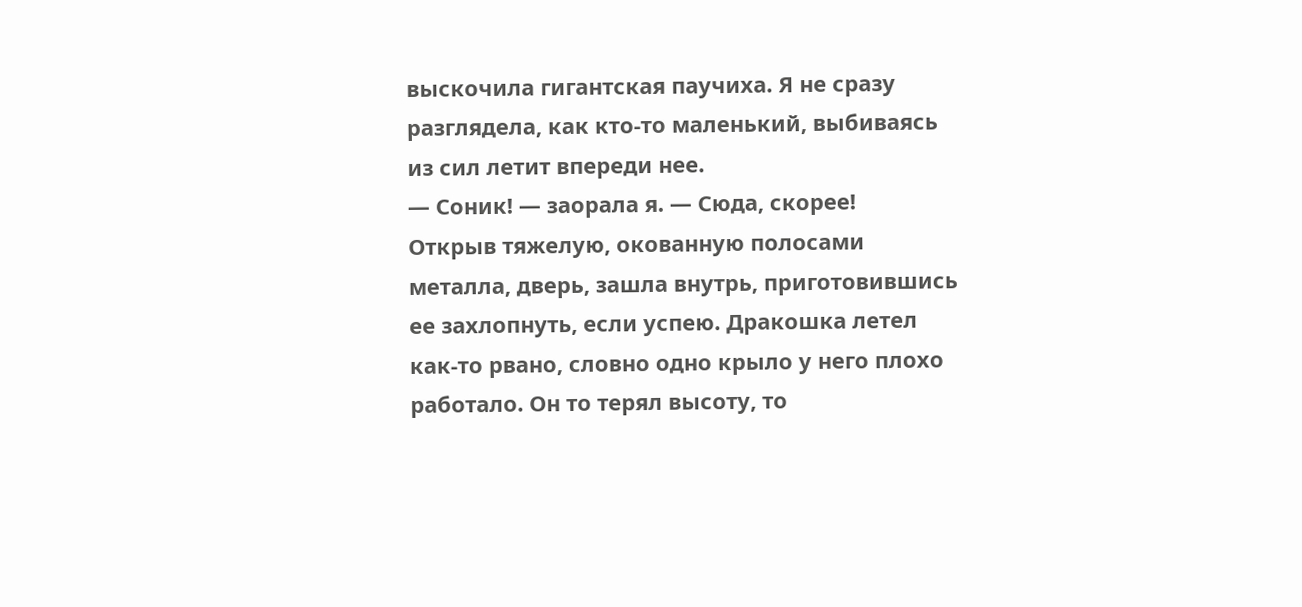выскочила гигантская паучиха. Я не сразу разглядела, как кто-то маленький, выбиваясь из сил летит впереди нее.
— Соник! — заорала я. — Сюда, скорее!
Открыв тяжелую, окованную полосами металла, дверь, зашла внутрь, приготовившись ее захлопнуть, если успею. Дракошка летел как-то рвано, словно одно крыло у него плохо работало. Он то терял высоту, то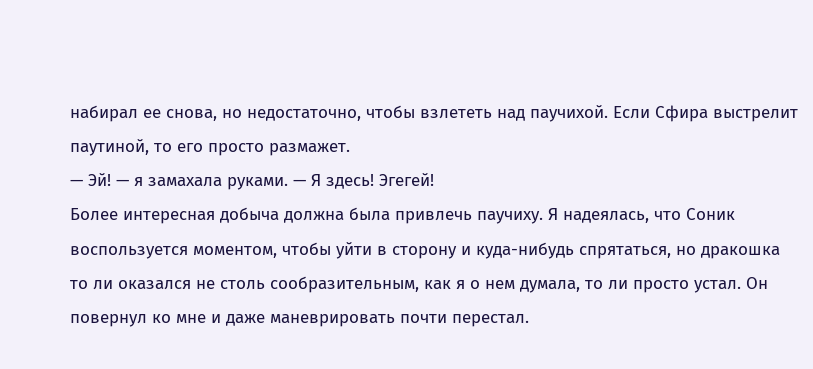набирал ее снова, но недостаточно, чтобы взлететь над паучихой. Если Сфира выстрелит паутиной, то его просто размажет.
— Эй! — я замахала руками. — Я здесь! Эгегей!
Более интересная добыча должна была привлечь паучиху. Я надеялась, что Соник воспользуется моментом, чтобы уйти в сторону и куда-нибудь спрятаться, но дракошка то ли оказался не столь сообразительным, как я о нем думала, то ли просто устал. Он повернул ко мне и даже маневрировать почти перестал.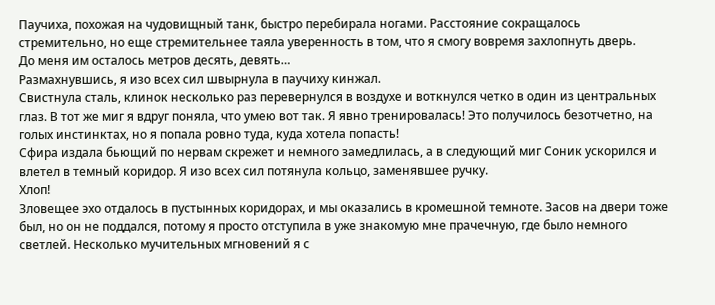Паучиха, похожая на чудовищный танк, быстро перебирала ногами. Расстояние сокращалось стремительно, но еще стремительнее таяла уверенность в том, что я смогу вовремя захлопнуть дверь.
До меня им осталось метров десять, девять…
Размахнувшись, я изо всех сил швырнула в паучиху кинжал.
Свистнула сталь, клинок несколько раз перевернулся в воздухе и воткнулся четко в один из центральных глаз. В тот же миг я вдруг поняла, что умею вот так. Я явно тренировалась! Это получилось безотчетно, на голых инстинктах, но я попала ровно туда, куда хотела попасть!
Сфира издала бьющий по нервам скрежет и немного замедлилась, а в следующий миг Соник ускорился и влетел в темный коридор. Я изо всех сил потянула кольцо, заменявшее ручку.
Хлоп!
Зловещее эхо отдалось в пустынных коридорах, и мы оказались в кромешной темноте. Засов на двери тоже был, но он не поддался, потому я просто отступила в уже знакомую мне прачечную, где было немного светлей. Несколько мучительных мгновений я с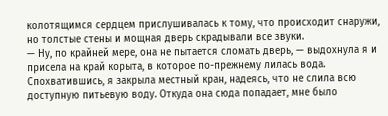колотящимся сердцем прислушивалась к тому, что происходит снаружи, но толстые стены и мощная дверь скрадывали все звуки.
— Ну, по крайней мере, она не пытается сломать дверь, — выдохнула я и присела на край корыта, в которое по-прежнему лилась вода.
Спохватившись, я закрыла местный кран, надеясь, что не слила всю доступную питьевую воду. Откуда она сюда попадает, мне было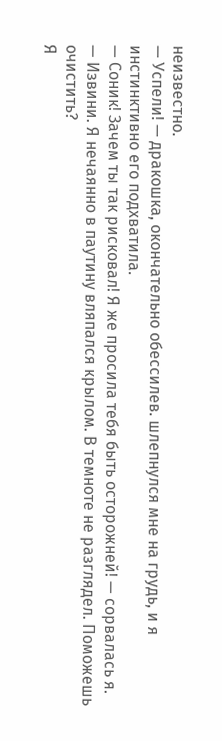неизвестно.
— Успели! — дракошка, окончательно обессилев. шлепнулся мне на грудь, и я инстинктивно его подхватила.
— Соник! Зачем ты так рисковал! Я же просила тебя быть осторожней! — сорвалась я.
— Извини. Я нечаянно в паутину вляпался крылом. В темноте не разглядел. Поможешь очистить?
Я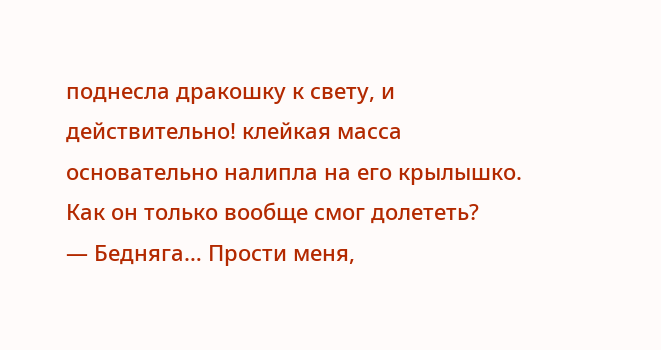поднесла дракошку к свету, и действительно! клейкая масса основательно налипла на его крылышко. Как он только вообще смог долететь?
— Бедняга… Прости меня,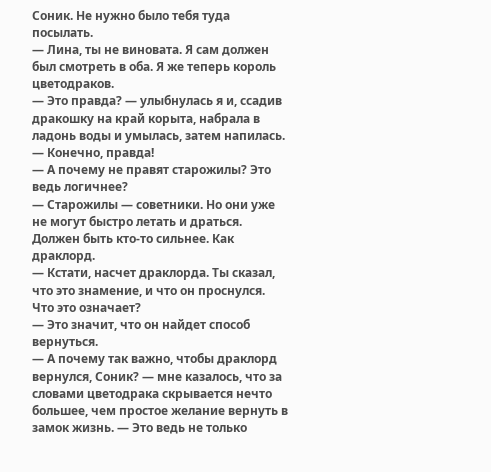Соник. Не нужно было тебя туда посылать.
— Лина, ты не виновата. Я сам должен был смотреть в оба. Я же теперь король цветодраков.
— Это правда? — улыбнулась я и, ссадив дракошку на край корыта, набрала в ладонь воды и умылась, затем напилась.
— Конечно, правда!
— А почему не правят старожилы? Это ведь логичнее?
— Старожилы — советники. Но они уже не могут быстро летать и драться. Должен быть кто-то сильнее. Как драклорд.
— Кстати, насчет драклорда. Ты сказал, что это знамение, и что он проснулся. Что это означает?
— Это значит, что он найдет способ вернуться.
— А почему так важно, чтобы драклорд вернулся, Соник? — мне казалось, что за словами цветодрака скрывается нечто большее, чем простое желание вернуть в замок жизнь. — Это ведь не только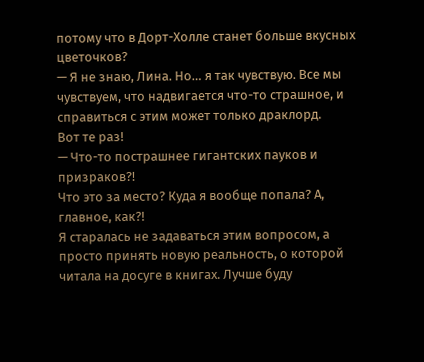потому что в Дорт-Холле станет больше вкусных цветочков?
— Я не знаю, Лина. Но… я так чувствую. Все мы чувствуем, что надвигается что-то страшное, и справиться с этим может только драклорд.
Вот те раз!
— Что-то пострашнее гигантских пауков и призраков?!
Что это за место? Куда я вообще попала? А, главное, как?!
Я старалась не задаваться этим вопросом, а просто принять новую реальность, о которой читала на досуге в книгах. Лучше буду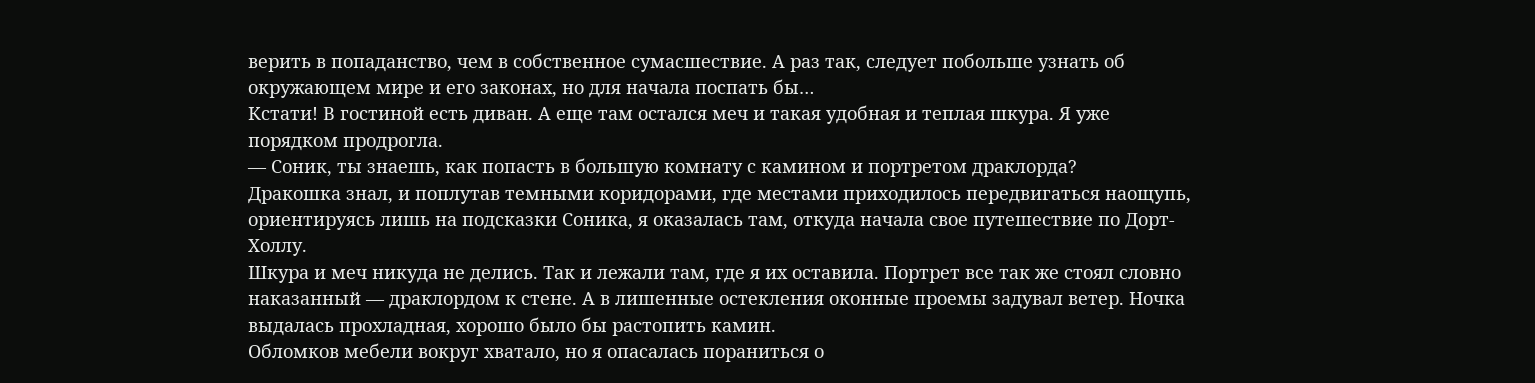верить в попаданство, чем в собственное сумасшествие. А раз так, следует побольше узнать об окружающем мире и его законах, но для начала поспать бы…
Кстати! В гостиной есть диван. А еще там остался меч и такая удобная и теплая шкура. Я уже порядком продрогла.
— Соник, ты знаешь, как попасть в большую комнату с камином и портретом драклорда?
Дракошка знал, и поплутав темными коридорами, где местами приходилось передвигаться наощупь, ориентируясь лишь на подсказки Соника, я оказалась там, откуда начала свое путешествие по Дорт-Холлу.
Шкура и меч никуда не делись. Так и лежали там, где я их оставила. Портрет все так же стоял словно наказанный — драклордом к стене. А в лишенные остекления оконные проемы задувал ветер. Ночка выдалась прохладная, хорошо было бы растопить камин.
Обломков мебели вокруг хватало, но я опасалась пораниться о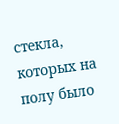стекла, которых на полу было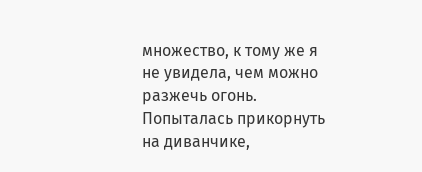множество, к тому же я не увидела, чем можно разжечь огонь. Попыталась прикорнуть на диванчике,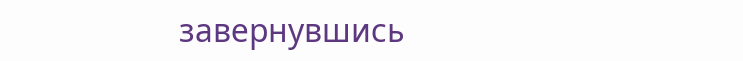завернувшись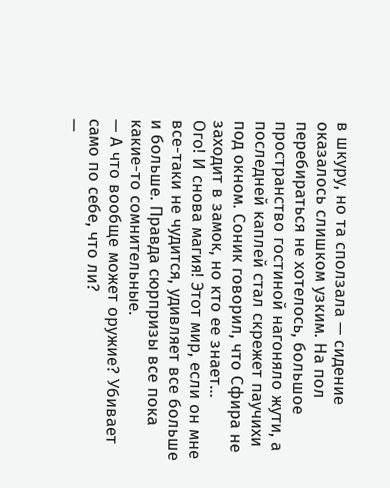в шкуру, но та сползала — сидение оказалось слишком узким. На пол перебираться не хотелось, большое пространство гостиной нагоняло жути, а последней каплей стал скрежет паучихи под окном. Соник говорил, что Сфира не заходит в замок, но кто ее знает…
Ого! И снова магия! Этот мир, если он мне все-таки не чудится, удивляет все больше и больше. Правда сюрпризы все пока какие-то сомнительные.
— А что вообще может оружие? Убивает само по себе, что ли?
—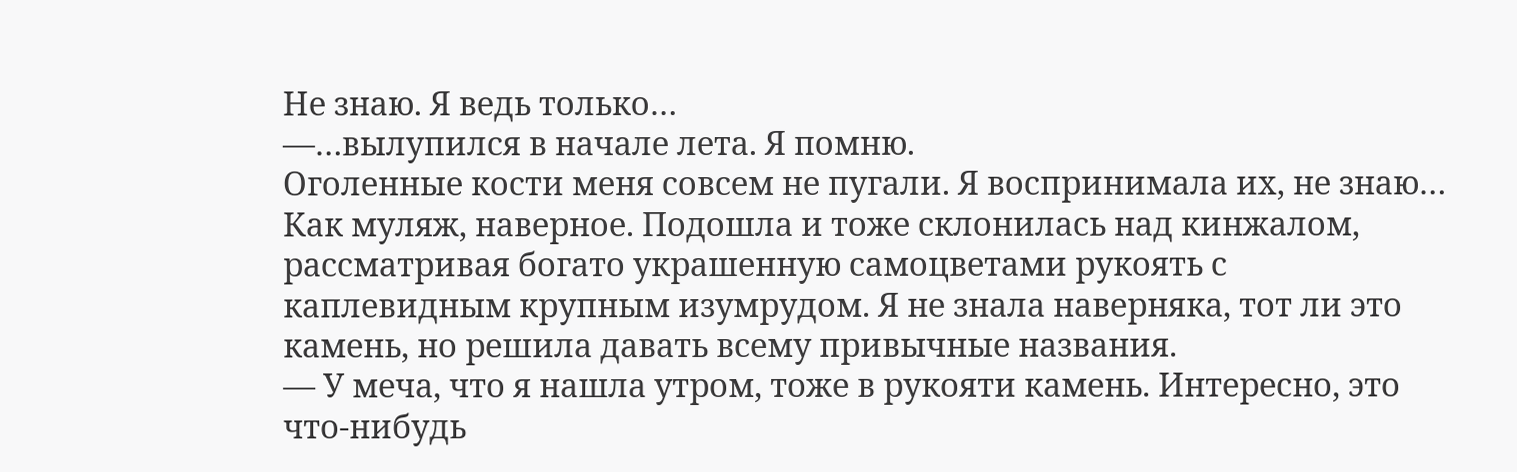Не знаю. Я ведь только…
—…вылупился в начале лета. Я помню.
Оголенные кости меня совсем не пугали. Я воспринимала их, не знаю… Как муляж, наверное. Подошла и тоже склонилась над кинжалом, рассматривая богато украшенную самоцветами рукоять с каплевидным крупным изумрудом. Я не знала наверняка, тот ли это камень, но решила давать всему привычные названия.
— У меча, что я нашла утром, тоже в рукояти камень. Интересно, это что-нибудь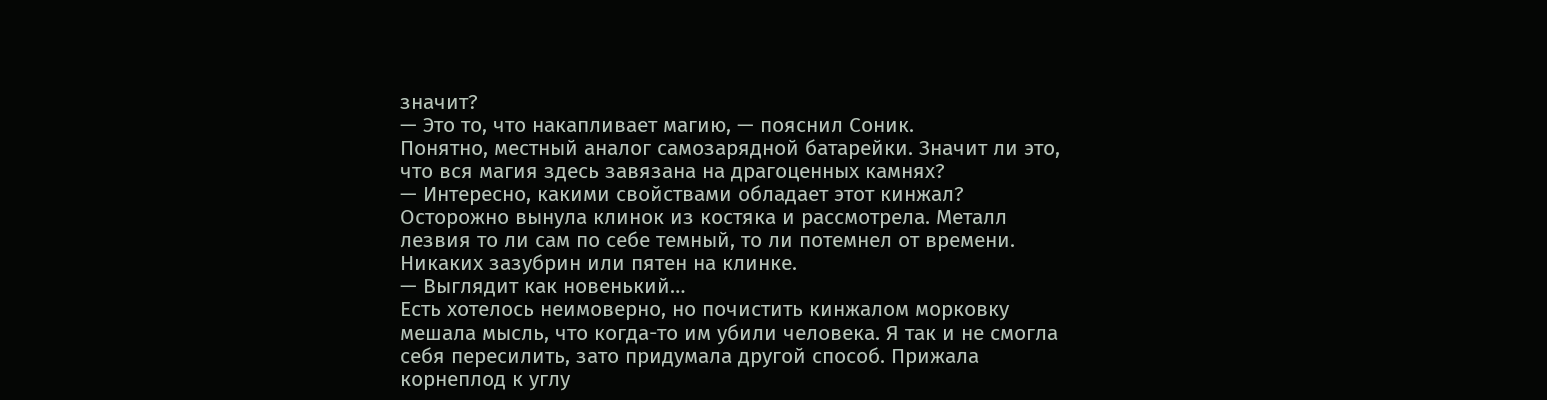значит?
— Это то, что накапливает магию, — пояснил Соник.
Понятно, местный аналог самозарядной батарейки. Значит ли это, что вся магия здесь завязана на драгоценных камнях?
— Интересно, какими свойствами обладает этот кинжал?
Осторожно вынула клинок из костяка и рассмотрела. Металл лезвия то ли сам по себе темный, то ли потемнел от времени. Никаких зазубрин или пятен на клинке.
— Выглядит как новенький…
Есть хотелось неимоверно, но почистить кинжалом морковку мешала мысль, что когда-то им убили человека. Я так и не смогла себя пересилить, зато придумала другой способ. Прижала корнеплод к углу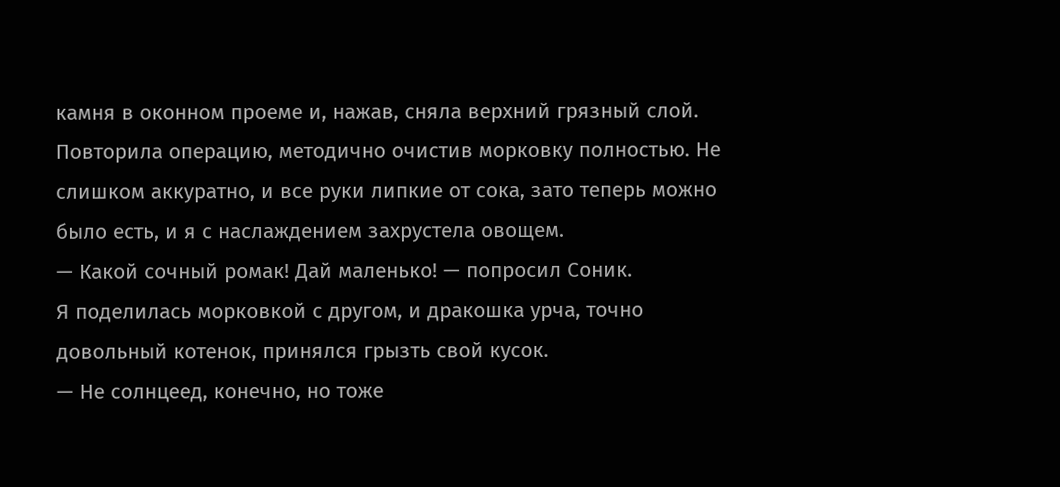камня в оконном проеме и, нажав, сняла верхний грязный слой. Повторила операцию, методично очистив морковку полностью. Не слишком аккуратно, и все руки липкие от сока, зато теперь можно было есть, и я с наслаждением захрустела овощем.
— Какой сочный ромак! Дай маленько! — попросил Соник.
Я поделилась морковкой с другом, и дракошка урча, точно довольный котенок, принялся грызть свой кусок.
— Не солнцеед, конечно, но тоже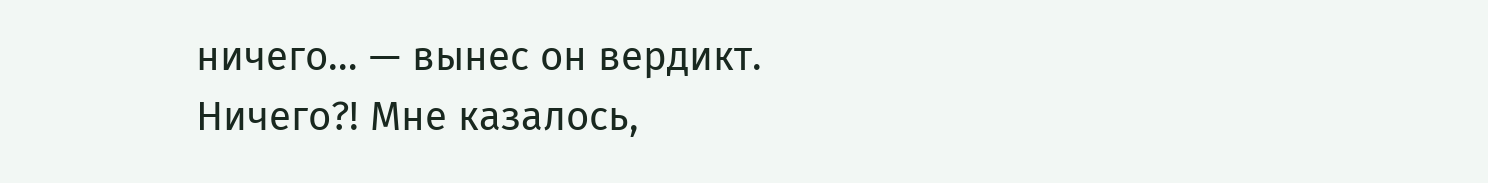ничего… — вынес он вердикт.
Ничего?! Мне казалось,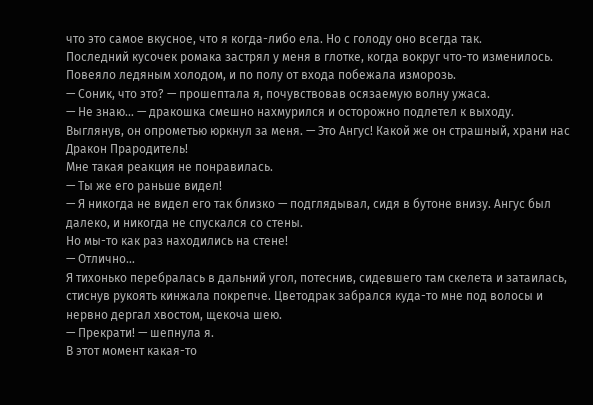что это самое вкусное, что я когда-либо ела. Но с голоду оно всегда так.
Последний кусочек ромака застрял у меня в глотке, когда вокруг что-то изменилось. Повеяло ледяным холодом, и по полу от входа побежала изморозь.
— Соник, что это? — прошептала я, почувствовав осязаемую волну ужаса.
— Не знаю… — дракошка смешно нахмурился и осторожно подлетел к выходу. Выглянув, он опрометью юркнул за меня. — Это Ангус! Какой же он страшный, храни нас Дракон Прародитель!
Мне такая реакция не понравилась.
— Ты же его раньше видел!
— Я никогда не видел его так близко — подглядывал, сидя в бутоне внизу. Ангус был далеко, и никогда не спускался со стены.
Но мы-то как раз находились на стене!
— Отлично…
Я тихонько перебралась в дальний угол, потеснив, сидевшего там скелета и затаилась, стиснув рукоять кинжала покрепче. Цветодрак забрался куда-то мне под волосы и нервно дергал хвостом, щекоча шею.
— Прекрати! — шепнула я.
В этот момент какая-то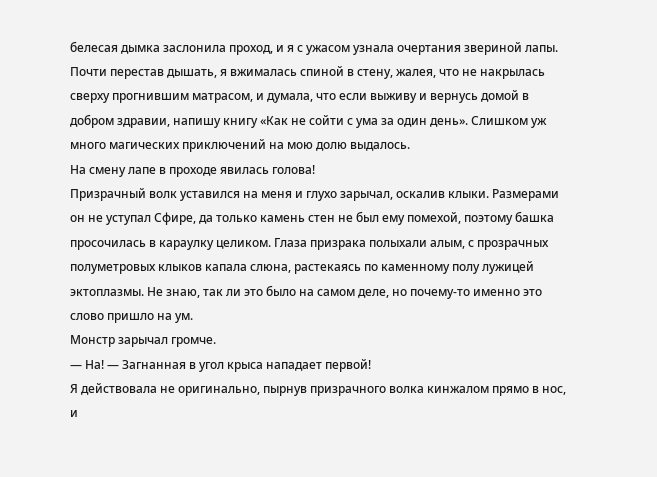белесая дымка заслонила проход, и я с ужасом узнала очертания звериной лапы. Почти перестав дышать, я вжималась спиной в стену, жалея, что не накрылась сверху прогнившим матрасом, и думала, что если выживу и вернусь домой в добром здравии, напишу книгу «Как не сойти с ума за один день». Слишком уж много магических приключений на мою долю выдалось.
На смену лапе в проходе явилась голова!
Призрачный волк уставился на меня и глухо зарычал, оскалив клыки. Размерами он не уступал Сфире, да только камень стен не был ему помехой, поэтому башка просочилась в караулку целиком. Глаза призрака полыхали алым, с прозрачных полуметровых клыков капала слюна, растекаясь по каменному полу лужицей эктоплазмы. Не знаю, так ли это было на самом деле, но почему-то именно это слово пришло на ум.
Монстр зарычал громче.
— На! — Загнанная в угол крыса нападает первой!
Я действовала не оригинально, пырнув призрачного волка кинжалом прямо в нос, и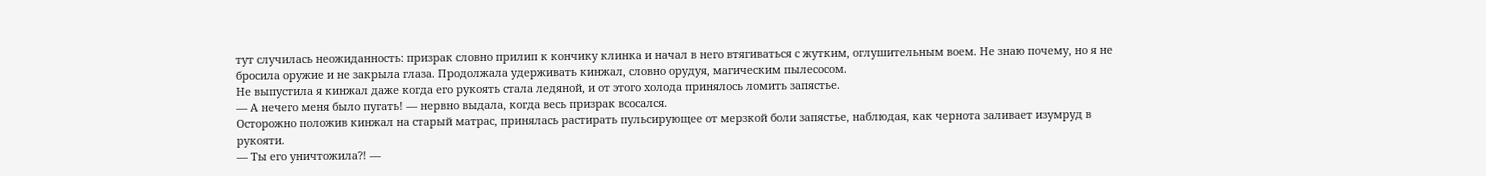тут случилась неожиданность: призрак словно прилип к кончику клинка и начал в него втягиваться с жутким, оглушительным воем. Не знаю почему, но я не бросила оружие и не закрыла глаза. Продолжала удерживать кинжал, словно орудуя, магическим пылесосом.
Не выпустила я кинжал даже когда его рукоять стала ледяной, и от этого холода принялось ломить запястье.
— А нечего меня было пугать! — нервно выдала, когда весь призрак всосался.
Осторожно положив кинжал на старый матрас, принялась растирать пульсирующее от мерзкой боли запястье, наблюдая, как чернота заливает изумруд в рукояти.
— Ты его уничтожила?! —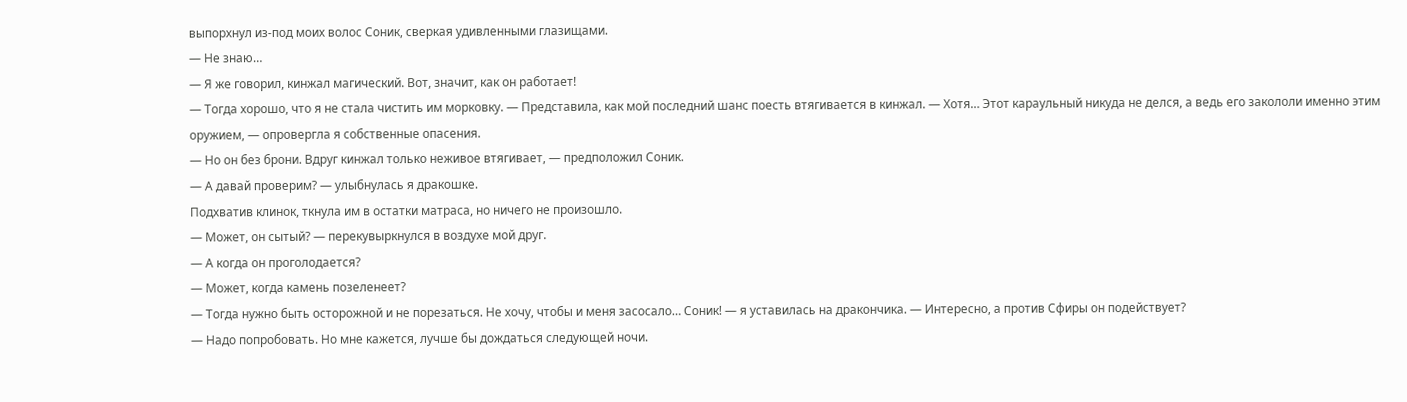выпорхнул из-под моих волос Соник, сверкая удивленными глазищами.
— Не знаю…
— Я же говорил, кинжал магический. Вот, значит, как он работает!
— Тогда хорошо, что я не стала чистить им морковку. — Представила, как мой последний шанс поесть втягивается в кинжал. — Хотя… Этот караульный никуда не делся, а ведь его закололи именно этим оружием, — опровергла я собственные опасения.
— Но он без брони. Вдруг кинжал только неживое втягивает, — предположил Соник.
— А давай проверим? — улыбнулась я дракошке.
Подхватив клинок, ткнула им в остатки матраса, но ничего не произошло.
— Может, он сытый? — перекувыркнулся в воздухе мой друг.
— А когда он проголодается?
— Может, когда камень позеленеет?
— Тогда нужно быть осторожной и не порезаться. Не хочу, чтобы и меня засосало… Соник! — я уставилась на дракончика. — Интересно, а против Сфиры он подействует?
— Надо попробовать. Но мне кажется, лучше бы дождаться следующей ночи.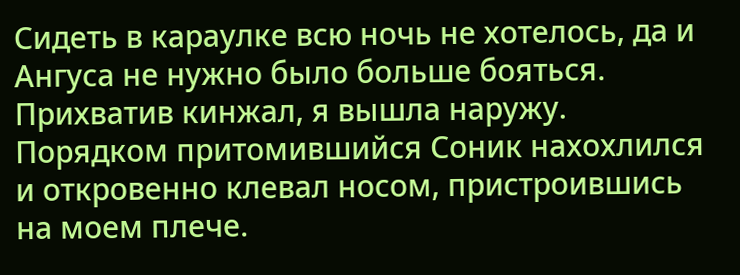Сидеть в караулке всю ночь не хотелось, да и Ангуса не нужно было больше бояться. Прихватив кинжал, я вышла наружу. Порядком притомившийся Соник нахохлился и откровенно клевал носом, пристроившись на моем плече.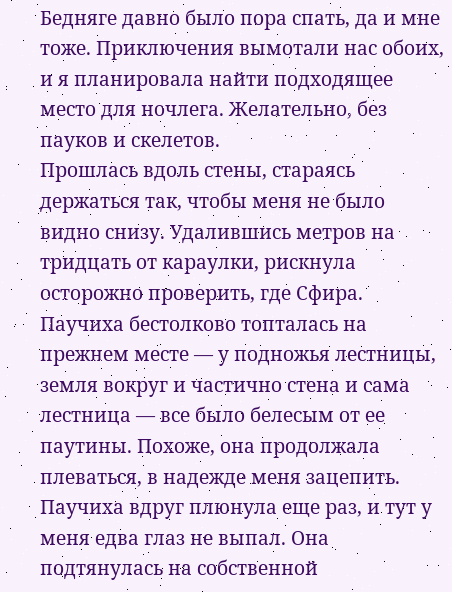Бедняге давно было пора спать, да и мне тоже. Приключения вымотали нас обоих, и я планировала найти подходящее место для ночлега. Желательно, без пауков и скелетов.
Прошлась вдоль стены, стараясь держаться так, чтобы меня не было видно снизу. Удалившись метров на тридцать от караулки, рискнула осторожно проверить, где Сфира. Паучиха бестолково топталась на прежнем месте — у подножья лестницы, земля вокруг и частично стена и сама лестница — все было белесым от ее паутины. Похоже, она продолжала плеваться, в надежде меня зацепить.
Паучиха вдруг плюнула еще раз, и тут у меня едва глаз не выпал. Она подтянулась на собственной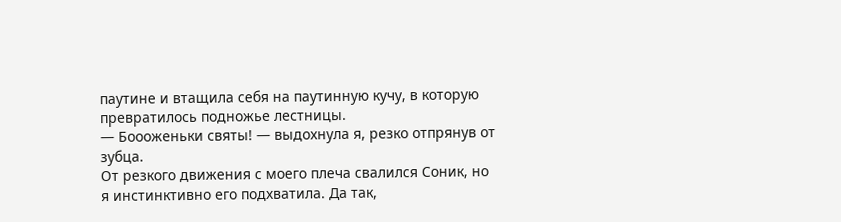паутине и втащила себя на паутинную кучу, в которую превратилось подножье лестницы.
— Боооженьки святы! — выдохнула я, резко отпрянув от зубца.
От резкого движения с моего плеча свалился Соник, но я инстинктивно его подхватила. Да так,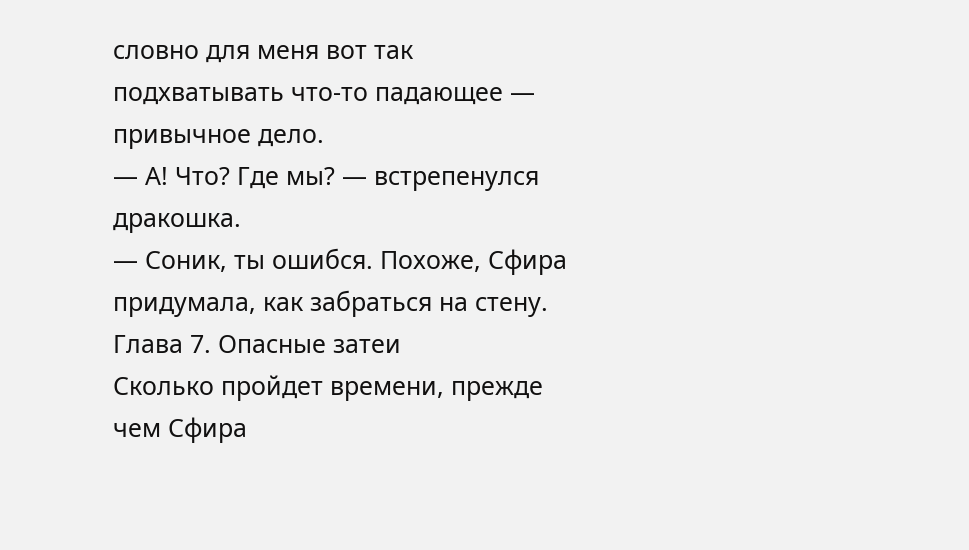словно для меня вот так подхватывать что-то падающее — привычное дело.
— А! Что? Где мы? — встрепенулся дракошка.
— Соник, ты ошибся. Похоже, Сфира придумала, как забраться на стену.
Глава 7. Опасные затеи
Сколько пройдет времени, прежде чем Сфира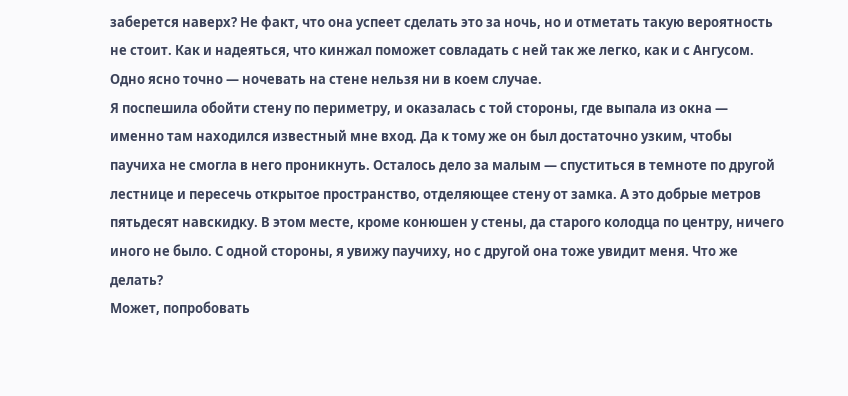заберется наверх? Не факт, что она успеет сделать это за ночь, но и отметать такую вероятность не стоит. Как и надеяться, что кинжал поможет совладать с ней так же легко, как и с Ангусом.
Одно ясно точно — ночевать на стене нельзя ни в коем случае.
Я поспешила обойти стену по периметру, и оказалась с той стороны, где выпала из окна — именно там находился известный мне вход. Да к тому же он был достаточно узким, чтобы паучиха не смогла в него проникнуть. Осталось дело за малым — спуститься в темноте по другой лестнице и пересечь открытое пространство, отделяющее стену от замка. А это добрые метров пятьдесят навскидку. В этом месте, кроме конюшен у стены, да старого колодца по центру, ничего иного не было. С одной стороны, я увижу паучиху, но с другой она тоже увидит меня. Что же делать?
Может, попробовать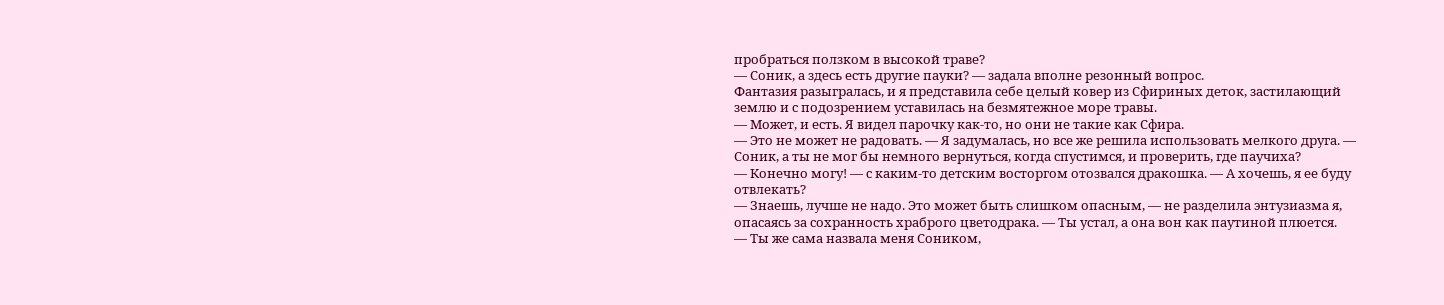пробраться ползком в высокой траве?
— Соник, а здесь есть другие пауки? — задала вполне резонный вопрос.
Фантазия разыгралась, и я представила себе целый ковер из Сфириных деток, застилающий землю и с подозрением уставилась на безмятежное море травы.
— Может, и есть. Я видел парочку как-то, но они не такие как Сфира.
— Это не может не радовать. — Я задумалась, но все же решила использовать мелкого друга. — Соник, а ты не мог бы немного вернуться, когда спустимся, и проверить, где паучиха?
— Конечно могу! — с каким-то детским восторгом отозвался дракошка. — А хочешь, я ее буду отвлекать?
— Знаешь, лучше не надо. Это может быть слишком опасным, — не разделила энтузиазма я, опасаясь за сохранность храброго цветодрака. — Ты устал, а она вон как паутиной плюется.
— Ты же сама назвала меня Соником,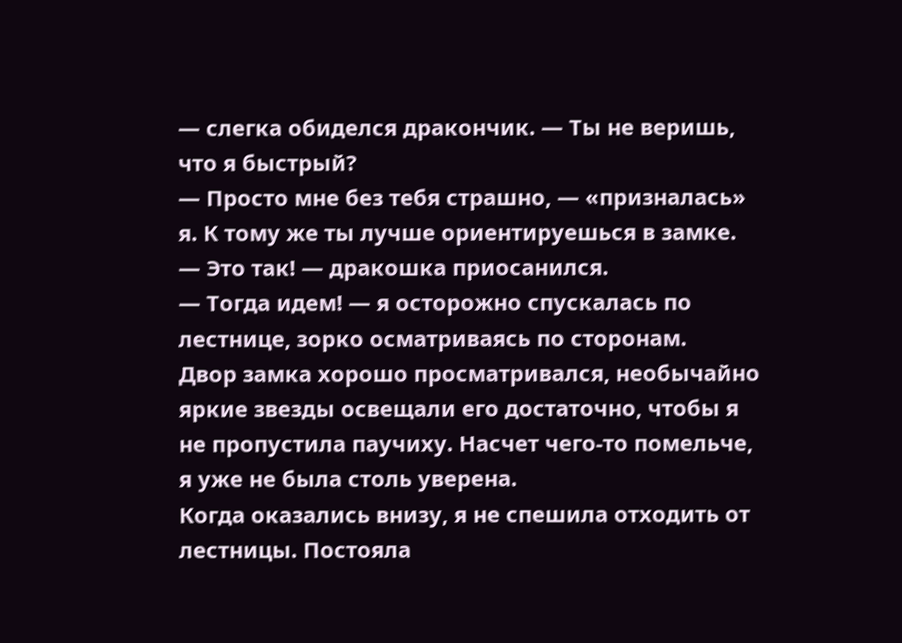— слегка обиделся дракончик. — Ты не веришь, что я быстрый?
— Просто мне без тебя страшно, — «призналась» я. К тому же ты лучше ориентируешься в замке.
— Это так! — дракошка приосанился.
— Тогда идем! — я осторожно спускалась по лестнице, зорко осматриваясь по сторонам.
Двор замка хорошо просматривался, необычайно яркие звезды освещали его достаточно, чтобы я не пропустила паучиху. Насчет чего-то помельче, я уже не была столь уверена.
Когда оказались внизу, я не спешила отходить от лестницы. Постояла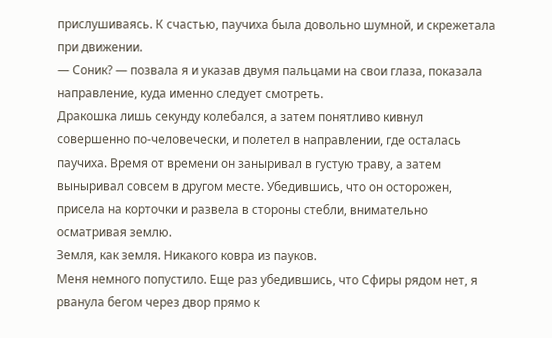прислушиваясь. К счастью, паучиха была довольно шумной, и скрежетала при движении.
— Соник? — позвала я и указав двумя пальцами на свои глаза, показала направление, куда именно следует смотреть.
Дракошка лишь секунду колебался, а затем понятливо кивнул совершенно по-человечески, и полетел в направлении, где осталась паучиха. Время от времени он заныривал в густую траву, а затем выныривал совсем в другом месте. Убедившись, что он осторожен, присела на корточки и развела в стороны стебли, внимательно осматривая землю.
Земля, как земля. Никакого ковра из пауков.
Меня немного попустило. Еще раз убедившись, что Сфиры рядом нет, я рванула бегом через двор прямо к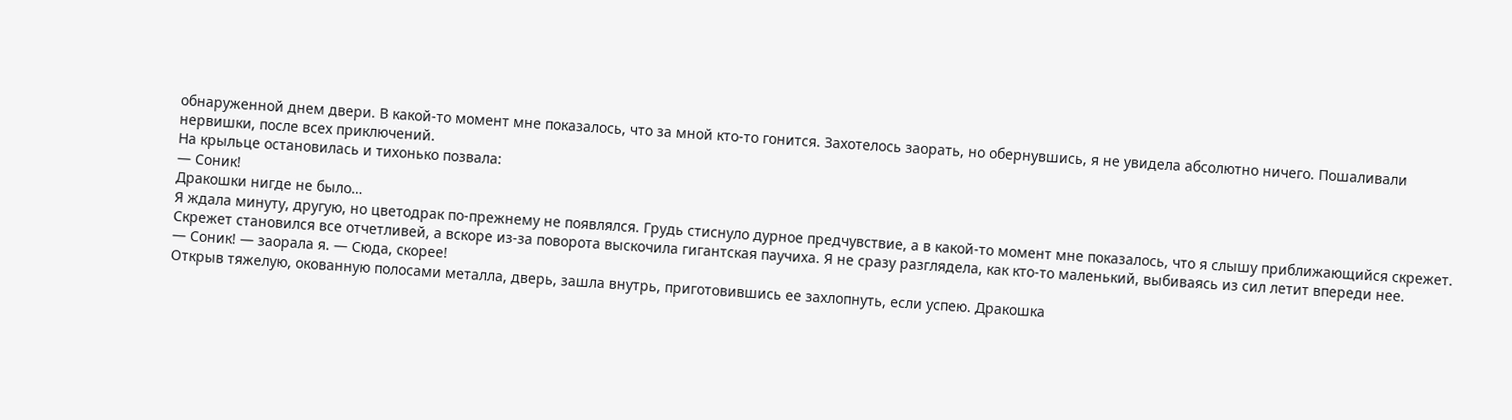обнаруженной днем двери. В какой-то момент мне показалось, что за мной кто-то гонится. Захотелось заорать, но обернувшись, я не увидела абсолютно ничего. Пошаливали нервишки, после всех приключений.
На крыльце остановилась и тихонько позвала:
— Соник!
Дракошки нигде не было…
Я ждала минуту, другую, но цветодрак по-прежнему не появлялся. Грудь стиснуло дурное предчувствие, а в какой-то момент мне показалось, что я слышу приближающийся скрежет.
Скрежет становился все отчетливей, а вскоре из-за поворота выскочила гигантская паучиха. Я не сразу разглядела, как кто-то маленький, выбиваясь из сил летит впереди нее.
— Соник! — заорала я. — Сюда, скорее!
Открыв тяжелую, окованную полосами металла, дверь, зашла внутрь, приготовившись ее захлопнуть, если успею. Дракошка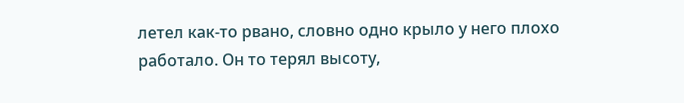летел как-то рвано, словно одно крыло у него плохо работало. Он то терял высоту,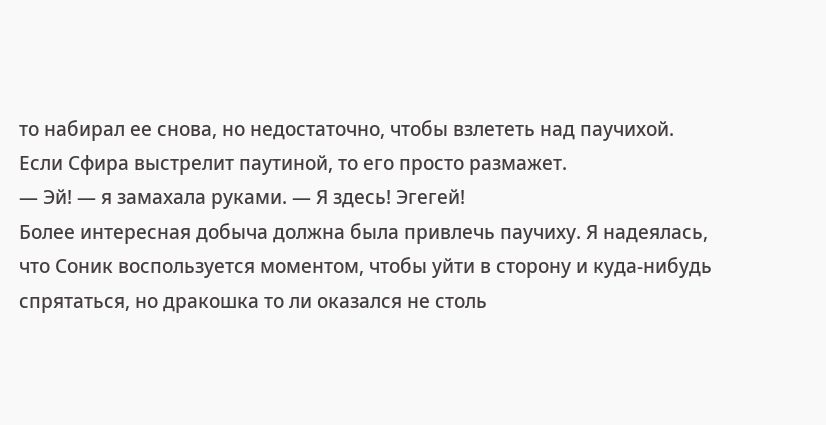то набирал ее снова, но недостаточно, чтобы взлететь над паучихой. Если Сфира выстрелит паутиной, то его просто размажет.
— Эй! — я замахала руками. — Я здесь! Эгегей!
Более интересная добыча должна была привлечь паучиху. Я надеялась, что Соник воспользуется моментом, чтобы уйти в сторону и куда-нибудь спрятаться, но дракошка то ли оказался не столь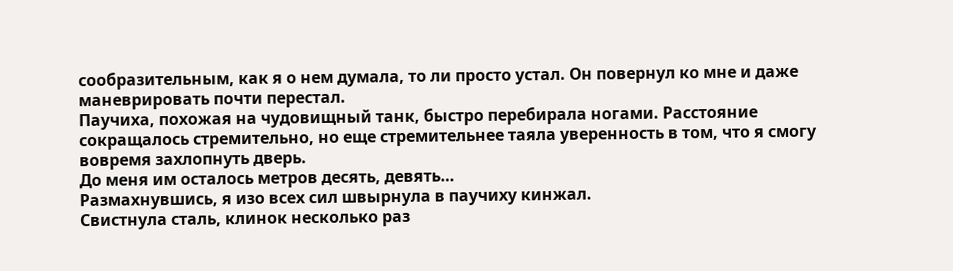сообразительным, как я о нем думала, то ли просто устал. Он повернул ко мне и даже маневрировать почти перестал.
Паучиха, похожая на чудовищный танк, быстро перебирала ногами. Расстояние сокращалось стремительно, но еще стремительнее таяла уверенность в том, что я смогу вовремя захлопнуть дверь.
До меня им осталось метров десять, девять…
Размахнувшись, я изо всех сил швырнула в паучиху кинжал.
Свистнула сталь, клинок несколько раз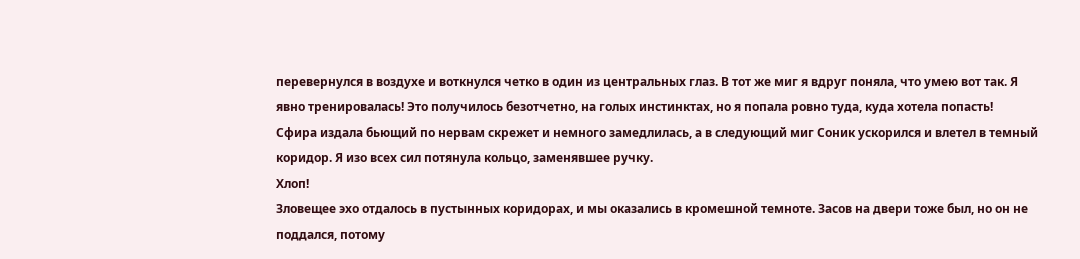перевернулся в воздухе и воткнулся четко в один из центральных глаз. В тот же миг я вдруг поняла, что умею вот так. Я явно тренировалась! Это получилось безотчетно, на голых инстинктах, но я попала ровно туда, куда хотела попасть!
Сфира издала бьющий по нервам скрежет и немного замедлилась, а в следующий миг Соник ускорился и влетел в темный коридор. Я изо всех сил потянула кольцо, заменявшее ручку.
Хлоп!
Зловещее эхо отдалось в пустынных коридорах, и мы оказались в кромешной темноте. Засов на двери тоже был, но он не поддался, потому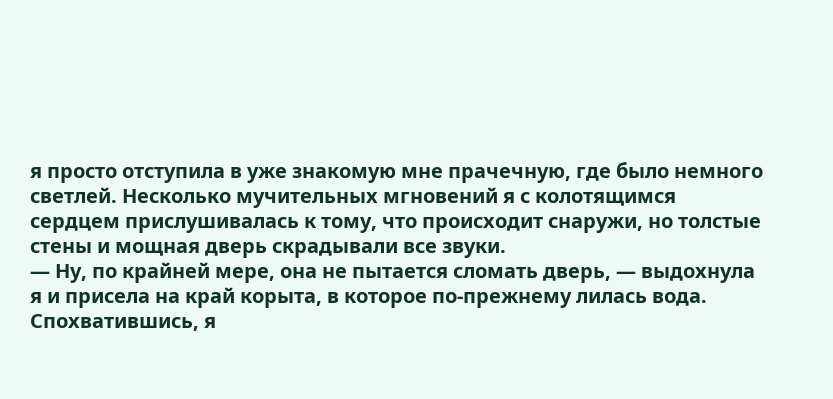я просто отступила в уже знакомую мне прачечную, где было немного светлей. Несколько мучительных мгновений я с колотящимся сердцем прислушивалась к тому, что происходит снаружи, но толстые стены и мощная дверь скрадывали все звуки.
— Ну, по крайней мере, она не пытается сломать дверь, — выдохнула я и присела на край корыта, в которое по-прежнему лилась вода.
Спохватившись, я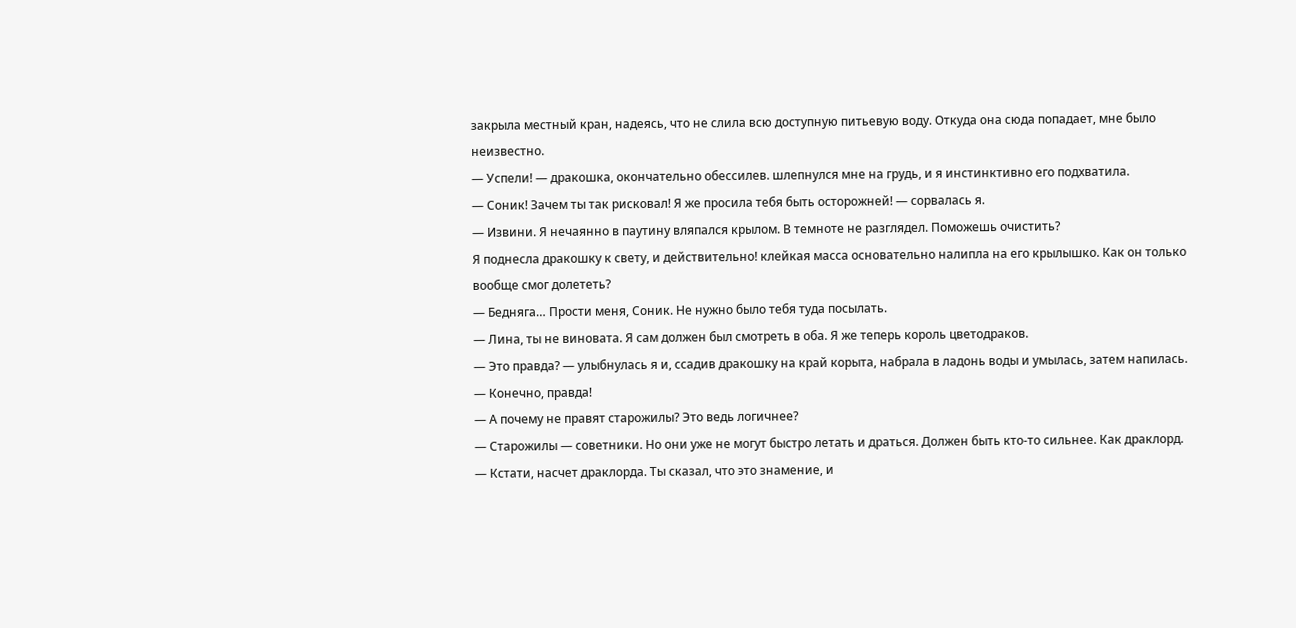закрыла местный кран, надеясь, что не слила всю доступную питьевую воду. Откуда она сюда попадает, мне было неизвестно.
— Успели! — дракошка, окончательно обессилев. шлепнулся мне на грудь, и я инстинктивно его подхватила.
— Соник! Зачем ты так рисковал! Я же просила тебя быть осторожней! — сорвалась я.
— Извини. Я нечаянно в паутину вляпался крылом. В темноте не разглядел. Поможешь очистить?
Я поднесла дракошку к свету, и действительно! клейкая масса основательно налипла на его крылышко. Как он только вообще смог долететь?
— Бедняга… Прости меня, Соник. Не нужно было тебя туда посылать.
— Лина, ты не виновата. Я сам должен был смотреть в оба. Я же теперь король цветодраков.
— Это правда? — улыбнулась я и, ссадив дракошку на край корыта, набрала в ладонь воды и умылась, затем напилась.
— Конечно, правда!
— А почему не правят старожилы? Это ведь логичнее?
— Старожилы — советники. Но они уже не могут быстро летать и драться. Должен быть кто-то сильнее. Как драклорд.
— Кстати, насчет драклорда. Ты сказал, что это знамение, и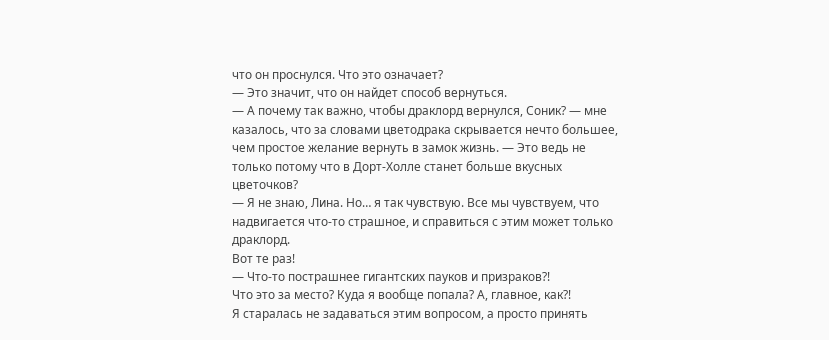что он проснулся. Что это означает?
— Это значит, что он найдет способ вернуться.
— А почему так важно, чтобы драклорд вернулся, Соник? — мне казалось, что за словами цветодрака скрывается нечто большее, чем простое желание вернуть в замок жизнь. — Это ведь не только потому что в Дорт-Холле станет больше вкусных цветочков?
— Я не знаю, Лина. Но… я так чувствую. Все мы чувствуем, что надвигается что-то страшное, и справиться с этим может только драклорд.
Вот те раз!
— Что-то пострашнее гигантских пауков и призраков?!
Что это за место? Куда я вообще попала? А, главное, как?!
Я старалась не задаваться этим вопросом, а просто принять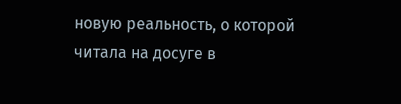новую реальность, о которой читала на досуге в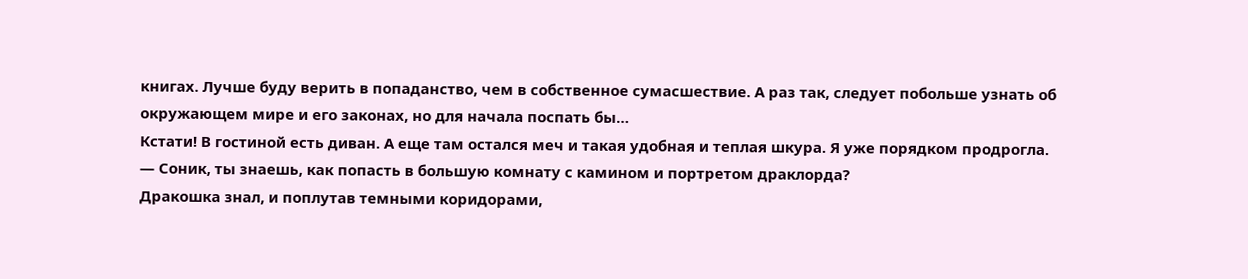книгах. Лучше буду верить в попаданство, чем в собственное сумасшествие. А раз так, следует побольше узнать об окружающем мире и его законах, но для начала поспать бы…
Кстати! В гостиной есть диван. А еще там остался меч и такая удобная и теплая шкура. Я уже порядком продрогла.
— Соник, ты знаешь, как попасть в большую комнату с камином и портретом драклорда?
Дракошка знал, и поплутав темными коридорами,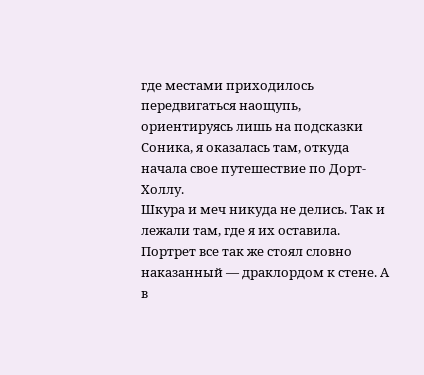где местами приходилось передвигаться наощупь, ориентируясь лишь на подсказки Соника, я оказалась там, откуда начала свое путешествие по Дорт-Холлу.
Шкура и меч никуда не делись. Так и лежали там, где я их оставила. Портрет все так же стоял словно наказанный — драклордом к стене. А в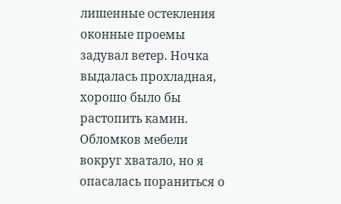лишенные остекления оконные проемы задувал ветер. Ночка выдалась прохладная, хорошо было бы растопить камин.
Обломков мебели вокруг хватало, но я опасалась пораниться о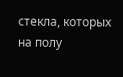стекла, которых на полу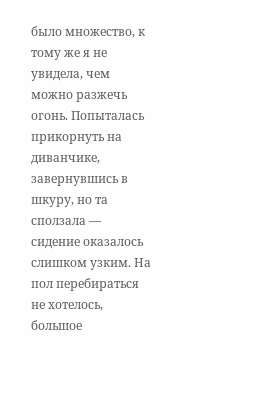было множество, к тому же я не увидела, чем можно разжечь огонь. Попыталась прикорнуть на диванчике, завернувшись в шкуру, но та сползала — сидение оказалось слишком узким. На пол перебираться не хотелось, большое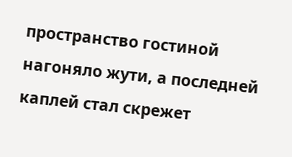пространство гостиной нагоняло жути, а последней каплей стал скрежет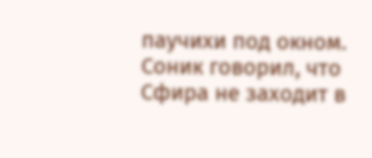паучихи под окном. Соник говорил, что Сфира не заходит в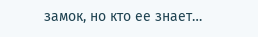замок, но кто ее знает…